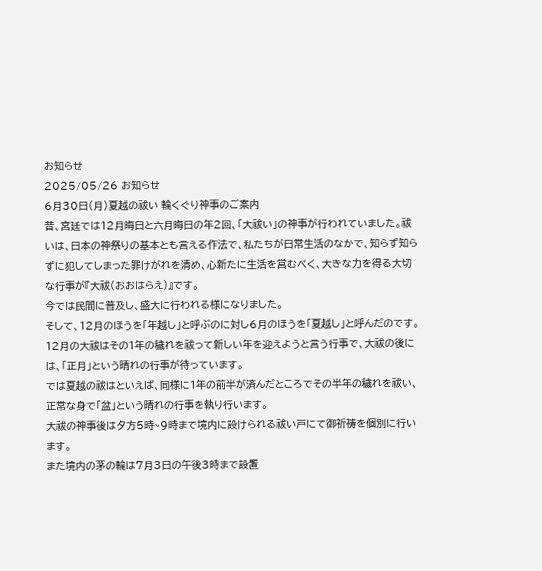お知らせ
2025/05/26 お知らせ
6月30日(月)夏越の祓い 輪くぐり神事のご案内
昔、宮廷では12月晦日と六月晦日の年2回、「大祓い」の神事が行われていました。祓いは、日本の神祭りの基本とも言える作法で、私たちが日常生活のなかで、知らず知らずに犯してしまった罪けがれを清め、心新たに生活を営むべく、大きな力を得る大切な行事が『大祓(おおはらえ)』です。
今では民間に普及し、盛大に行われる様になりました。
そして、12月のほうを「年越し」と呼ぶのに対し6月のほうを「夏越し」と呼んだのです。
12月の大祓はその1年の穢れを祓って新しい年を迎えようと言う行事で、大祓の後には、「正月」という晴れの行事が待っています。
では夏越の祓はといえば、同様に1年の前半が済んだところでその半年の穢れを祓い、正常な身で「盆」という晴れの行事を執り行います。
大祓の神事後は夕方5時~9時まで境内に設けられる祓い戸にて御祈祷を個別に行います。
また境内の茅の輪は7月3日の午後3時まで設置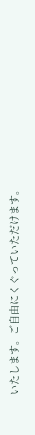いたします。ご自由にくぐっていただけます。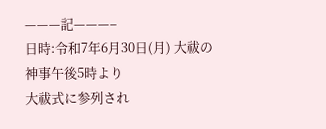———記———–
日時:令和7年6月30日(月) 大祓の神事午後5時より
大祓式に参列され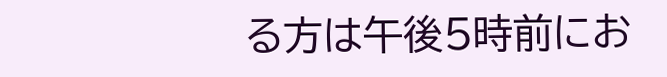る方は午後5時前にお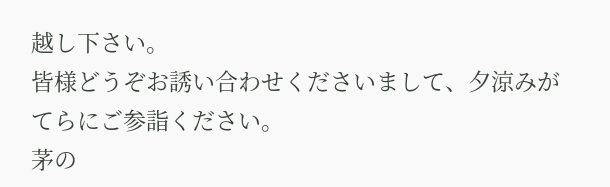越し下さい。
皆様どうぞお誘い合わせくださいまして、夕涼みがてらにご参詣ください。
茅の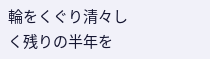輪をくぐり清々しく残りの半年を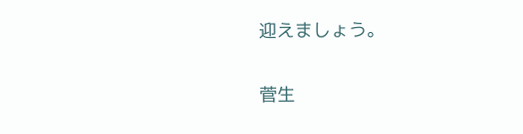迎えましょう。


菅生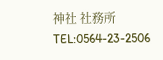神社 社務所 TEL:0564-23-2506